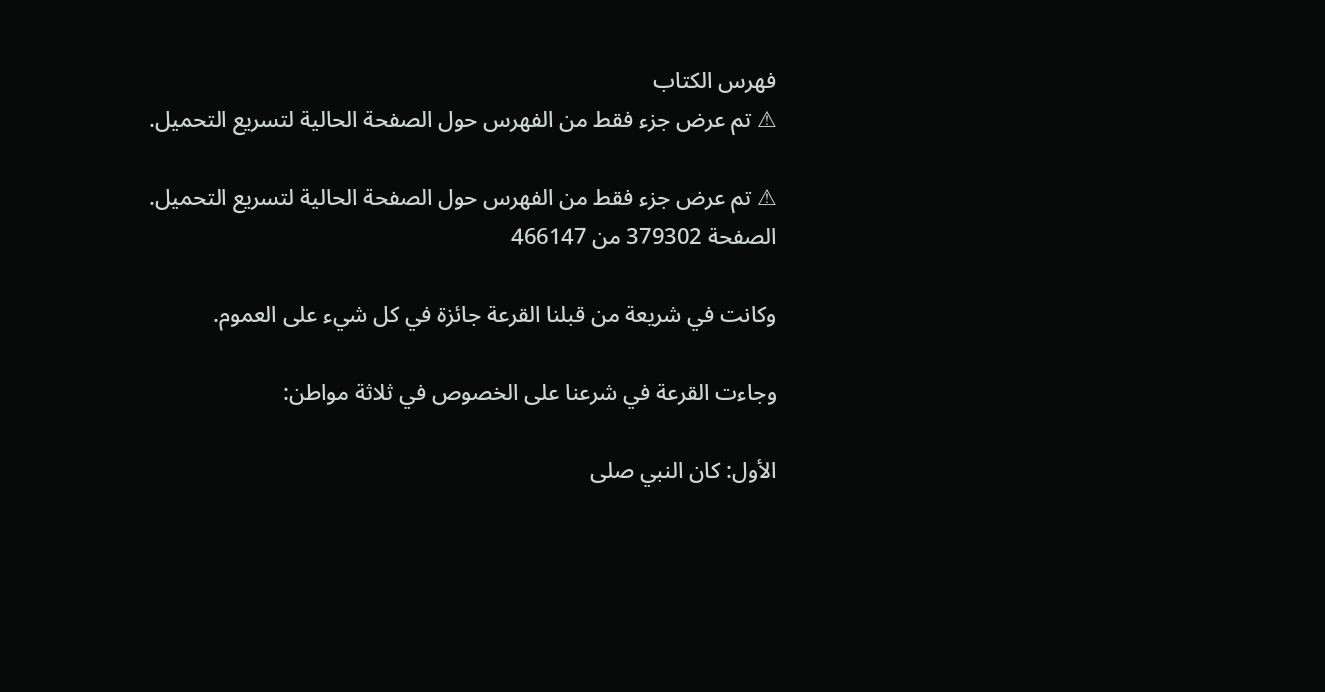فهرس الكتاب
⚠ تم عرض جزء فقط من الفهرس حول الصفحة الحالية لتسريع التحميل.

⚠ تم عرض جزء فقط من الفهرس حول الصفحة الحالية لتسريع التحميل.
الصفحة 379302 من 466147

وكانت في شريعة من قبلنا القرعة جائزة في كل شيء على العموم.

وجاءت القرعة في شرعنا على الخصوص في ثلاثة مواطن:

الأول: كان النبي صلى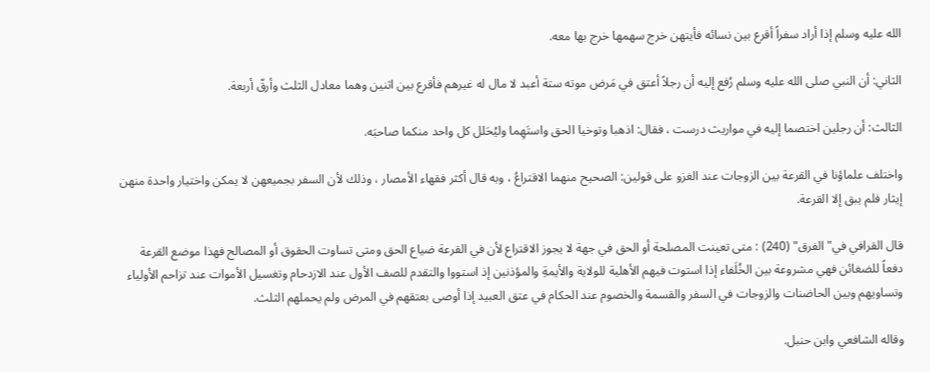الله عليه وسلم إذا أراد سفراً أقرع بين نسائه فأيتهن خرج سهمها خرج بها معه.

الثاني: أن النبي صلى الله عليه وسلم رُفع إليه أن رجلاً أعتق في مَرض موته ستة أعبد لا مال له غيرهم فأقرع بين اثنين وهما معادل الثلث وأرقّ أربعة.

الثالث: أن رجلين اختصما إليه في مواريث درست ، فقال: اذهبا وتوخيا الحق واستَهِما وليُحَلل كل واحد منكما صاحبَه.

واختلف علماؤنا في القرعة بين الزوجات عند الغزو على قولين: الصحيح منهما الاقتراعُ ، وبه قال أكثر فقهاء الأمصار ، وذلك لأن السفر بجميعهن لا يمكن واختيار واحدة منهن إيثار فلم يبق إلا القرعة.

قال القرافي في"الفرق" (240) : متى تعينت المصلحة أو الحق في جهة لا يجوز الاقتراع لأن في القرعة ضياع الحق ومتى تساوت الحقوق أو المصالح فهذا موضع القرعة دفعاً للضغائن فهي مشروعة بين الخُلَفاء إذا استوت فيهم الأهلية للولاية والأيمةِ والمؤذنين إذ استووا والتقدم للصف الأول عند الازدحام وتغسيل الأموات عند تزاحم الأولياء وتساويهم وبين الحاضنات والزوجات في السفر والقسمة والخصوم عند الحكام في عتق العبيد إذا أوصى بعتقهم في المرض ولم يحملهم الثلث.

وقاله الشافعي وابن حنبل.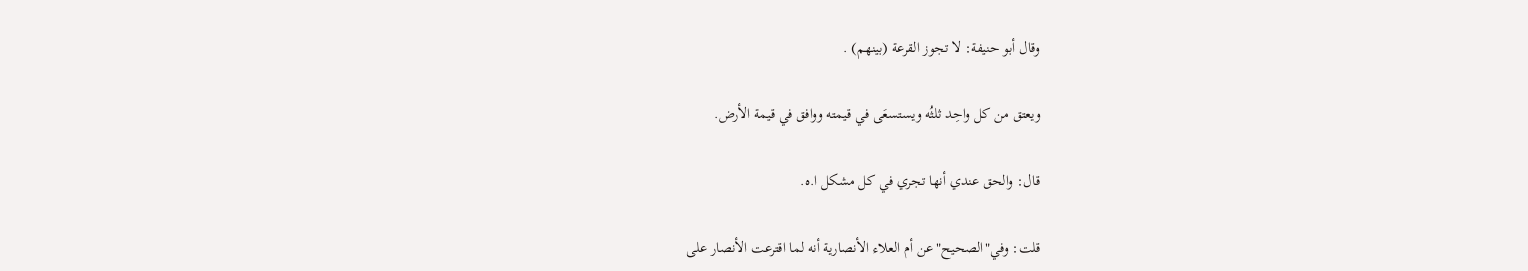وقال أبو حنيفة: لا تجوز القرعة (بينهم) .

ويعتق من كل واحِد ثلثُه ويستسعَى في قيمته ووافق في قيمة الأرض.

قال: والحق عندي أنها تجري في كل مشكل ا.ه.

قلت: وفي"الصحيح"عن أم العلاء الأنصارية أنه لما اقترعت الأنصار على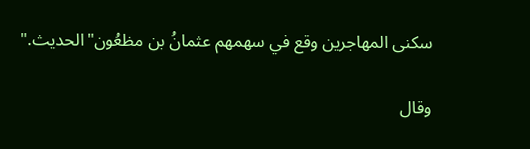سكنى المهاجرين وقع في سهمهم عثمانُ بن مظعُون"الحديث."

وقال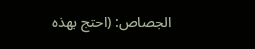الجصاص: (احتج بهذه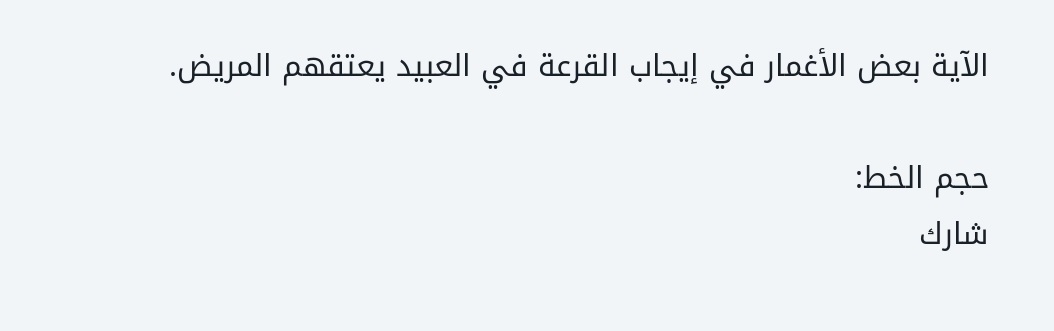الآية بعض الأغمار في إيجاب القرعة في العبيد يعتقهم المريض.

حجم الخط:
شارك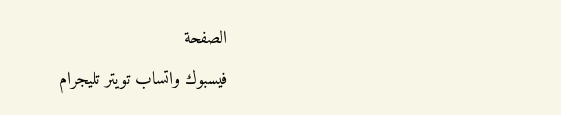الصفحة
فيسبوك واتساب تويتر تليجرام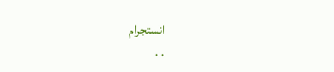انستجرام
. .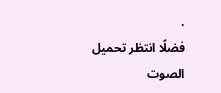.
فضلًا انتظر تحميل الصوت